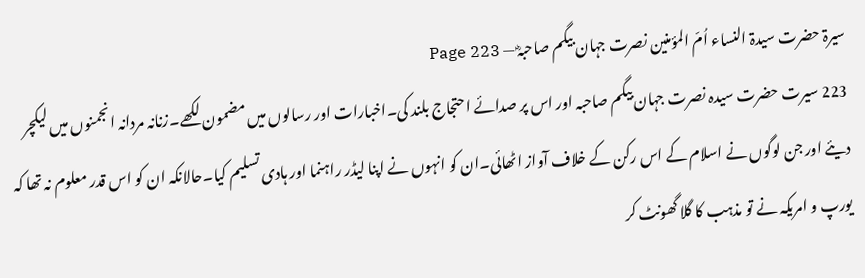سیرۃ حضرت سیدۃ النساء اُمّ المؤمنین نصرت جہان بیگم صاحبہؓ — Page 223
223 سیرت حضرت سیدہ نصرت جہان بیگم صاحبہ اور اس پر صدائے احتجاج بلند کی۔اخبارات اور رسالوں میں مضمون لکھے۔زنانہ مردانہ انجمنوں میں لیکچر دیئے اور جن لوگوں نے اسلام کے اس رکن کے خلاف آواز اٹھائی۔ان کو انہوں نے اپنا لیڈر راہنما اور ہادی تسلیم کیا۔حالانکہ ان کو اس قدر معلوم نہ تھا کہ یورپ و امریکہ نے تو مذہب کا گلا گھونٹ کر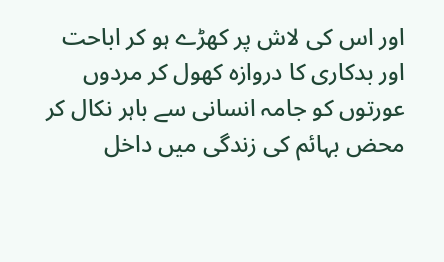اور اس کی لاش پر کھڑے ہو کر اباحت اور بدکاری کا دروازہ کھول کر مردوں عورتوں کو جامہ انسانی سے باہر نکال کر محض بہائم کی زندگی میں داخل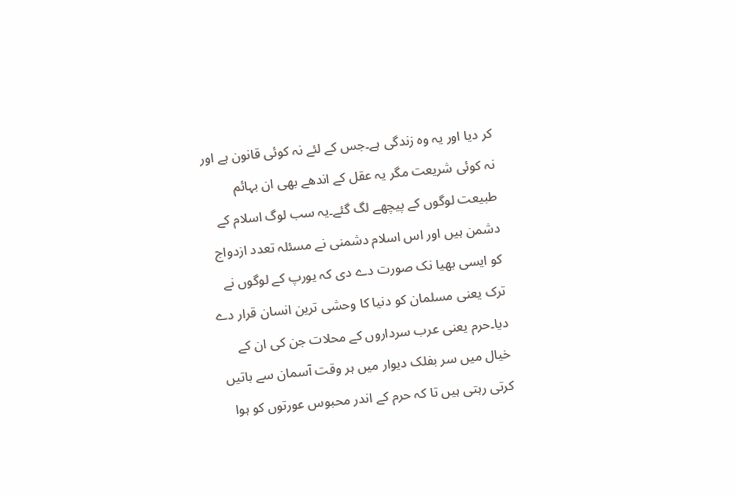کر دیا اور یہ وہ زندگی ہے۔جس کے لئے نہ کوئی قانون ہے اور نہ کوئی شریعت مگر یہ عقل کے اندھے بھی ان بہائم طبیعت لوگوں کے پیچھے لگ گئے۔یہ سب لوگ اسلام کے دشمن ہیں اور اس اسلام دشمنی نے مسئلہ تعدد ازدواج کو ایسی بھیا نک صورت دے دی کہ یورپ کے لوگوں نے ترک یعنی مسلمان کو دنیا کا وحشی ترین انسان قرار دے دیا۔حرم یعنی عرب سرداروں کے محلات جن کی ان کے خیال میں سر بفلک دیوار میں ہر وقت آسمان سے باتیں کرتی رہتی ہیں تا کہ حرم کے اندر محبوس عورتوں کو ہوا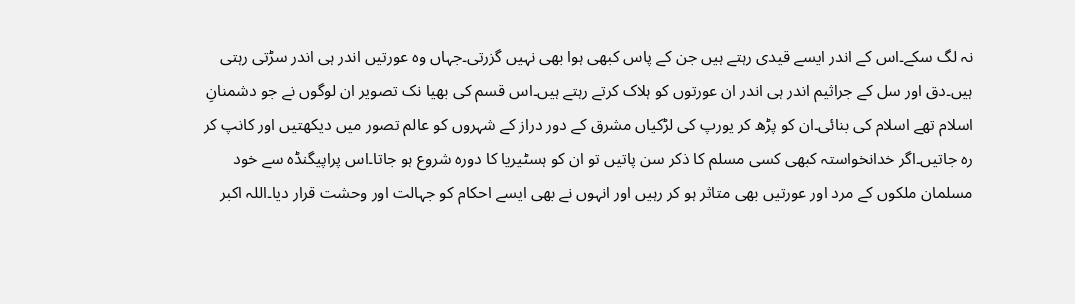نہ لگ سکے۔اس کے اندر ایسے قیدی رہتے ہیں جن کے پاس کبھی ہوا بھی نہیں گزرتی۔جہاں وہ عورتیں اندر ہی اندر سڑتی رہتی ہیں۔دق اور سل کے جراثیم اندر ہی اندر ان عورتوں کو ہلاک کرتے رہتے ہیں۔اس قسم کی بھیا نک تصویر ان لوگوں نے جو دشمنانِ اسلام تھے اسلام کی بنائی۔ان کو پڑھ کر یورپ کی لڑکیاں مشرق کے دور دراز کے شہروں کو عالم تصور میں دیکھتیں اور کانپ کر رہ جاتیں۔اگر خدانخواستہ کبھی کسی مسلم کا ذکر سن پاتیں تو ان کو ہسٹیریا کا دورہ شروع ہو جاتا۔اس پراپیگنڈہ سے خود مسلمان ملکوں کے مرد اور عورتیں بھی متاثر ہو کر رہیں اور انہوں نے بھی ایسے احکام کو جہالت اور وحشت قرار دیا۔اللہ اکبر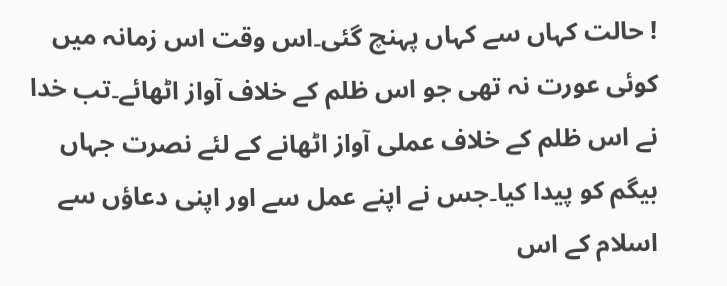! حالت کہاں سے کہاں پہنچ گئی۔اس وقت اس زمانہ میں کوئی عورت نہ تھی جو اس ظلم کے خلاف آواز اٹھائے۔تب خدا نے اس ظلم کے خلاف عملی آواز اٹھانے کے لئے نصرت جہاں بیگم کو پیدا کیا۔جس نے اپنے عمل سے اور اپنی دعاؤں سے اسلام کے اس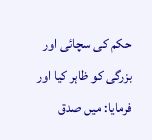حکم کی سچائی اور بزرگی کو ظاہر کیا اور فرمایا: میں صدق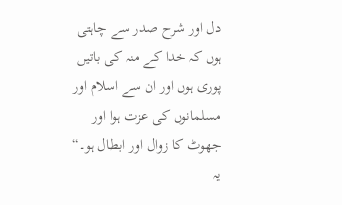دل اور شرح صدر سے چاہتی ہوں کہ خدا کے منہ کی باتیں پوری ہوں اور ان سے اسلام اور مسلمانوں کی عزت ہوا اور جھوٹ کا زوال اور ابطال ہو۔“ یہ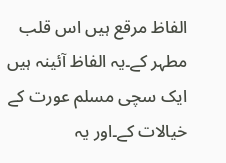الفاظ مرقع ہیں اس قلب مطہر کے۔یہ الفاظ آئینہ ہیں ایک سچی مسلم عورت کے خیالات کے۔اور یہ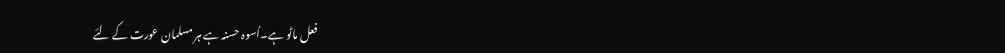فعل ماٹو ہے۔اُسوہ حسنہ ہے ہر مسلمان عورت کے لئے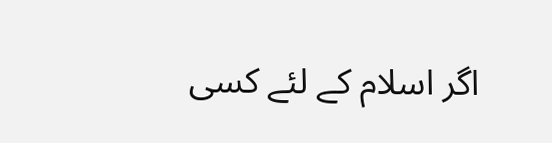اگر اسلام کے لئے کسی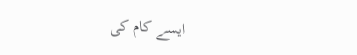ایسے کام کی